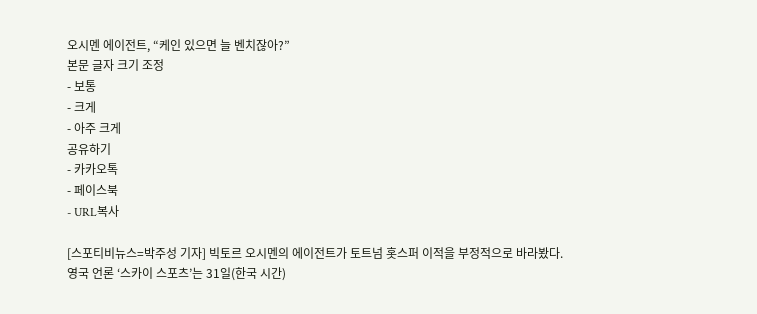오시멘 에이전트, “케인 있으면 늘 벤치잖아?”
본문 글자 크기 조정
- 보통
- 크게
- 아주 크게
공유하기
- 카카오톡
- 페이스북
- URL복사

[스포티비뉴스=박주성 기자] 빅토르 오시멘의 에이전트가 토트넘 홋스퍼 이적을 부정적으로 바라봤다.
영국 언론 ‘스카이 스포츠’는 31일(한국 시간)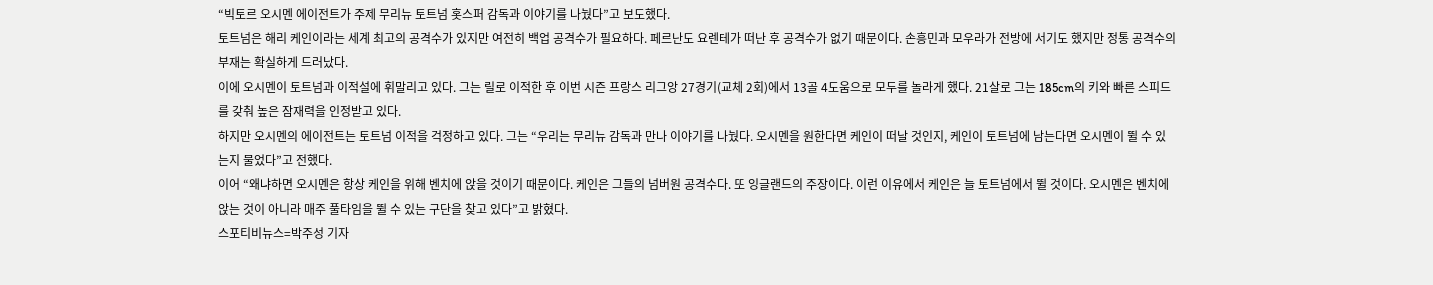“빅토르 오시멘 에이전트가 주제 무리뉴 토트넘 홋스퍼 감독과 이야기를 나눴다”고 보도했다.
토트넘은 해리 케인이라는 세계 최고의 공격수가 있지만 여전히 백업 공격수가 필요하다. 페르난도 요렌테가 떠난 후 공격수가 없기 때문이다. 손흥민과 모우라가 전방에 서기도 했지만 정통 공격수의 부재는 확실하게 드러났다.
이에 오시멘이 토트넘과 이적설에 휘말리고 있다. 그는 릴로 이적한 후 이번 시즌 프랑스 리그앙 27경기(교체 2회)에서 13골 4도움으로 모두를 놀라게 했다. 21살로 그는 185cm의 키와 빠른 스피드를 갖춰 높은 잠재력을 인정받고 있다.
하지만 오시멘의 에이전트는 토트넘 이적을 걱정하고 있다. 그는 “우리는 무리뉴 감독과 만나 이야기를 나눴다. 오시멘을 원한다면 케인이 떠날 것인지, 케인이 토트넘에 남는다면 오시멘이 뛸 수 있는지 물었다”고 전했다.
이어 “왜냐하면 오시멘은 항상 케인을 위해 벤치에 앉을 것이기 때문이다. 케인은 그들의 넘버원 공격수다. 또 잉글랜드의 주장이다. 이런 이유에서 케인은 늘 토트넘에서 뛸 것이다. 오시멘은 벤치에 앉는 것이 아니라 매주 풀타임을 뛸 수 있는 구단을 찾고 있다”고 밝혔다.
스포티비뉴스=박주성 기자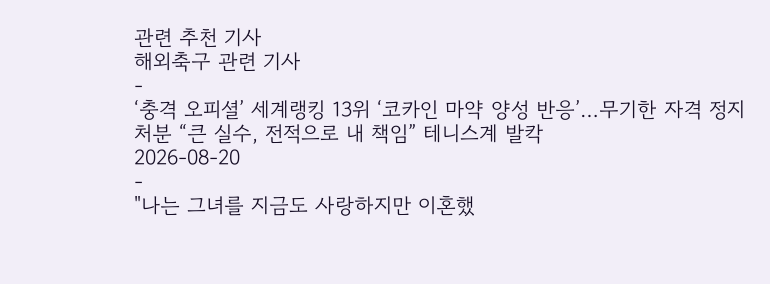관련 추천 기사
해외축구 관련 기사
-
‘충격 오피셜’ 세계랭킹 13위 ‘코카인 마약 양성 반응’…무기한 자격 정지 처분 “큰 실수, 전적으로 내 책임” 테니스계 발칵
2026-08-20
-
"나는 그녀를 지금도 사랑하지만 이혼했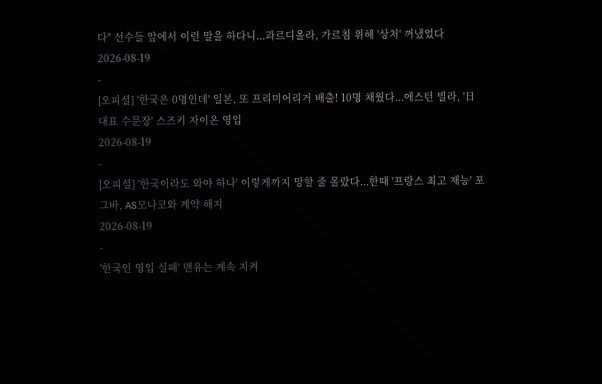다" 선수들 앞에서 이런 말을 하다니...과르디올라, 가르침 위해 '상처' 꺼냈었다
2026-08-19
-
[오피셜] '한국은 0명인데' 일본, 또 프리미어리거 배출! 10명 채웠다...애스턴 빌라, '日 대표 수문장' 스즈키 자이온 영입
2026-08-19
-
[오피셜] '한국이라도 와야 하나' 이렇게까지 망할 줄 몰랐다...한때 '프랑스 최고 재능' 포그바, AS모나코와 계약 해지
2026-08-19
-
'한국인 영입 실패' 맨유는 계속 지켜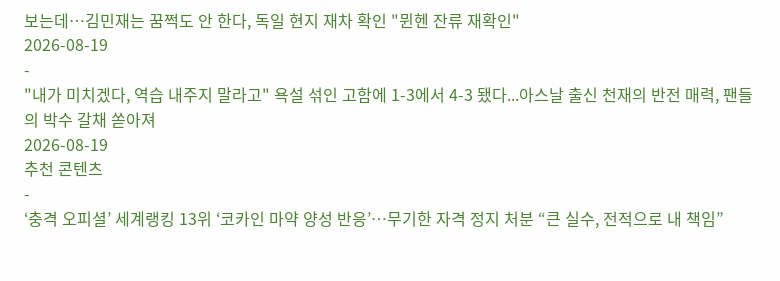보는데…김민재는 꿈쩍도 안 한다, 독일 현지 재차 확인 "뮌헨 잔류 재확인"
2026-08-19
-
"내가 미치겠다, 역습 내주지 말라고" 욕설 섞인 고함에 1-3에서 4-3 됐다...아스날 출신 천재의 반전 매력, 팬들의 박수 갈채 쏟아져
2026-08-19
추천 콘텐츠
-
‘충격 오피셜’ 세계랭킹 13위 ‘코카인 마약 양성 반응’…무기한 자격 정지 처분 “큰 실수, 전적으로 내 책임”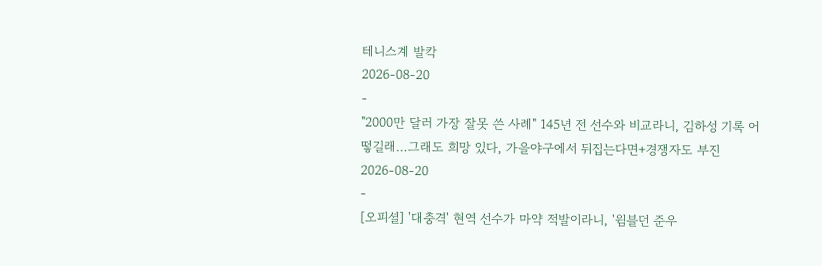테니스계 발칵
2026-08-20
-
"2000만 달러 가장 잘못 쓴 사례" 145년 전 선수와 비교라니, 김하성 기록 어떻길래…그래도 희망 있다, 가을야구에서 뒤집는다면+경쟁자도 부진
2026-08-20
-
[오피셜] '대충격' 현역 선수가 마약 적발이라니, '윔블던 준우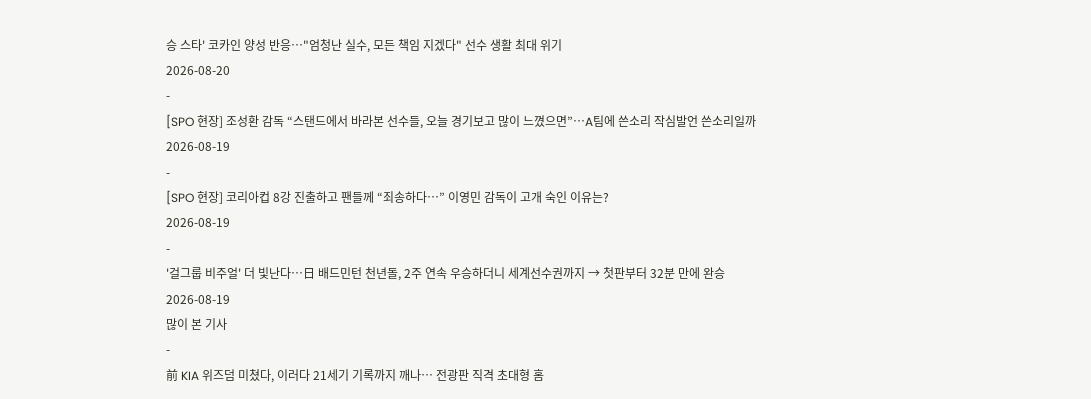승 스타' 코카인 양성 반응…"엄청난 실수, 모든 책임 지겠다" 선수 생활 최대 위기
2026-08-20
-
[SPO 현장] 조성환 감독 “스탠드에서 바라본 선수들, 오늘 경기보고 많이 느꼈으면”…A팀에 쓴소리 작심발언 쓴소리일까
2026-08-19
-
[SPO 현장] 코리아컵 8강 진출하고 팬들께 “죄송하다…” 이영민 감독이 고개 숙인 이유는?
2026-08-19
-
'걸그룹 비주얼' 더 빛난다…日 배드민턴 천년돌, 2주 연속 우승하더니 세계선수권까지 → 첫판부터 32분 만에 완승
2026-08-19
많이 본 기사
-
前 KIA 위즈덤 미쳤다, 이러다 21세기 기록까지 깨나… 전광판 직격 초대형 홈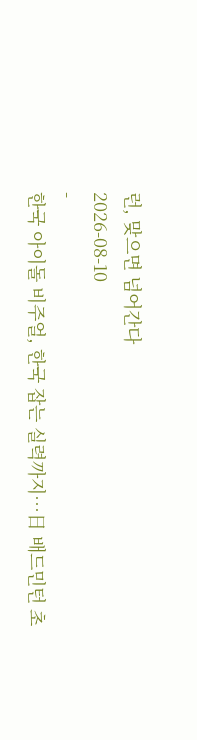런, 맞으면 넘어간다
2026-08-10
-
한국 아이돌 비주얼, 한국 잡는 실력까지…日 배드민턴 초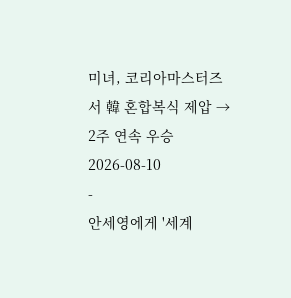미녀, 코리아마스터즈서 韓 혼합복식 제압 → 2주 연속 우승
2026-08-10
-
안세영에게 '세계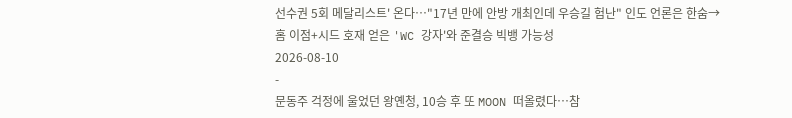선수권 5회 메달리스트' 온다…"17년 만에 안방 개최인데 우승길 험난" 인도 언론은 한숨→홈 이점+시드 호재 얻은 'WC 강자'와 준결승 빅뱅 가능성
2026-08-10
-
문동주 걱정에 울었던 왕옌청, 10승 후 또 MOON 떠올렸다…참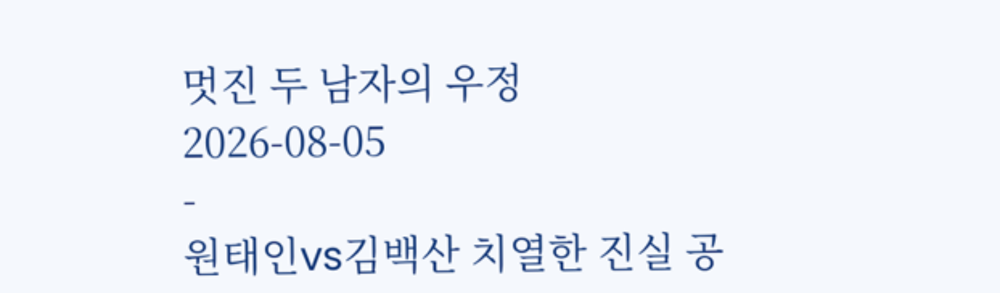멋진 두 남자의 우정
2026-08-05
-
원태인vs김백산 치열한 진실 공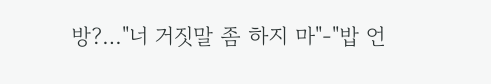방?…"너 거짓말 좀 하지 마"-"밥 언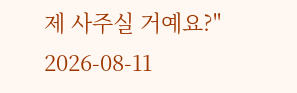제 사주실 거예요?"
2026-08-11